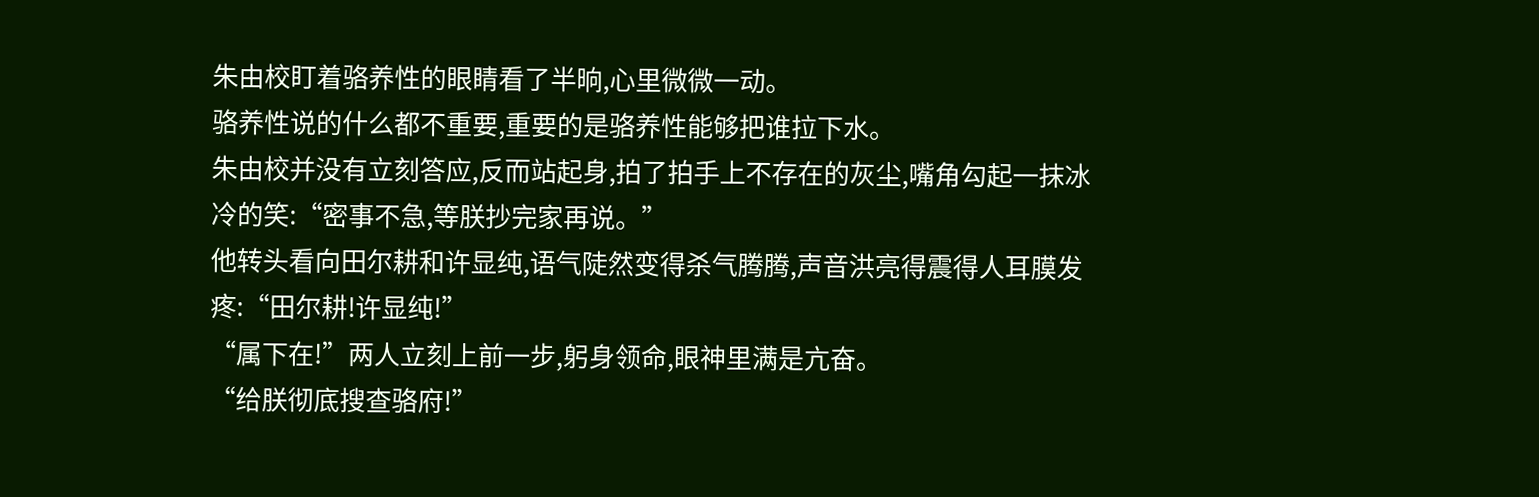朱由校盯着骆养性的眼睛看了半晌,心里微微一动。
骆养性说的什么都不重要,重要的是骆养性能够把谁拉下水。
朱由校并没有立刻答应,反而站起身,拍了拍手上不存在的灰尘,嘴角勾起一抹冰冷的笑:“密事不急,等朕抄完家再说。”
他转头看向田尔耕和许显纯,语气陡然变得杀气腾腾,声音洪亮得震得人耳膜发疼:“田尔耕!许显纯!”
“属下在!”两人立刻上前一步,躬身领命,眼神里满是亢奋。
“给朕彻底搜查骆府!”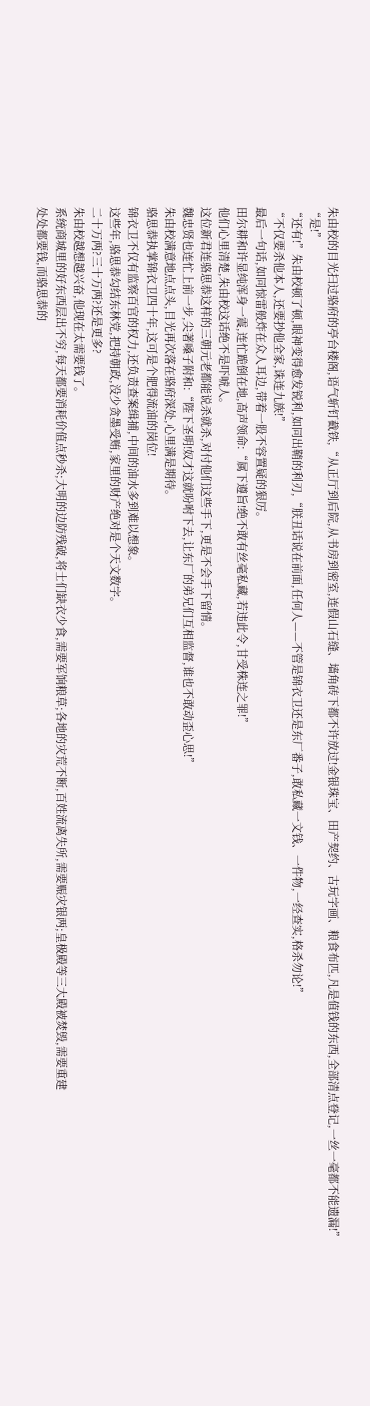朱由校的目光扫过骆府的亭台楼阁,语气斩钉截铁,“从正厅到后院,从书房到密室,连假山石缝、墙角砖下都不许放过!金银珠宝、田产契约、古玩字画、粮食布匹,凡是值钱的东西,全部清点登记,一丝一毫都不能遗漏!”
“是!”
“还有!”朱由校顿了顿,眼神变得愈发锐利,如同出鞘的利刃,“朕丑话说在前面,任何人——不管是锦衣卫还是东厂番子,敢私藏一文钱、一件物,一经查实,格杀勿论!”
“不仅要杀他本人,还要抄他全家,诛连九族!”
最后一句话,如同惊雷般炸在众人耳边,带着一股不容置疑的狠厉。
田尔耕和许显纯浑身一震,连忙跪倒在地,高声领命:“属下遵旨!绝不敢有丝毫私藏,若违此令,甘受株连之罪!”
他们心里清楚,朱由校这话绝不是吓唬人。
这位新君连骆思恭这样的三朝元老都能说杀就杀,对付他们这些手下,更是不会手下留情。
魏忠贤也连忙上前一步,尖著嗓子附和:“陛下圣明!奴才这就吩咐下去,让东厂的弟兄们互相监督,谁也不敢动歪心思!”
朱由校满意地点点头,目光再次落在骆府深处,心里满是期待。
骆思恭执掌锦衣卫四十年,这可是个肥得流油的岗位!
锦衣卫不仅有监察百官的权力,还负责查案缉捕,中间的油水多到难以想象。
这些年,骆思恭勾结东林党,把持朝政,没少贪墨受贿,家里的财产绝对是个天文数字。
二十万两?三十万两?还是更多?
朱由校越想越兴奋,他现在太需要钱了。
系统商城里的好东西层出不穷,每天都要消耗价值点秒杀;大明的边防残破,将士们缺衣少食,需要军饷粮草;各地的灾荒不断,百姓流离失所,需要赈灾银两;皇极殿等三大殿被焚毁,需要重建
处处都要钱,而骆思恭的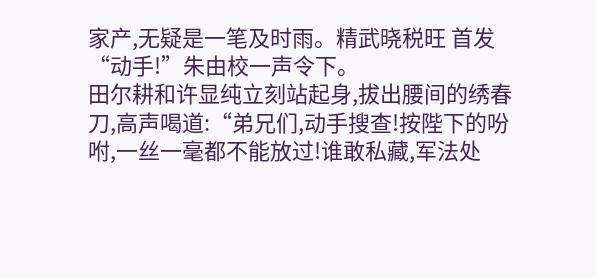家产,无疑是一笔及时雨。精武晓税旺 首发
“动手!”朱由校一声令下。
田尔耕和许显纯立刻站起身,拔出腰间的绣春刀,高声喝道:“弟兄们,动手搜查!按陛下的吩咐,一丝一毫都不能放过!谁敢私藏,军法处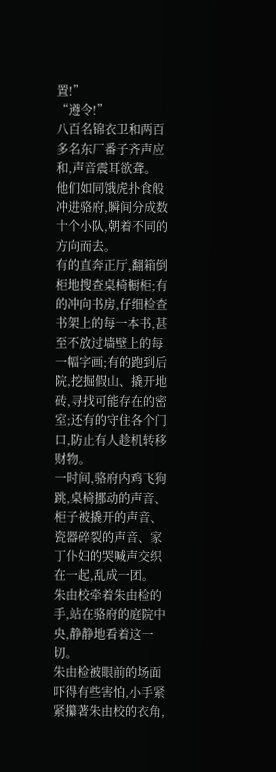置!”
“遵令!”
八百名锦衣卫和两百多名东厂番子齐声应和,声音震耳欲聋。
他们如同饿虎扑食般冲进骆府,瞬间分成数十个小队,朝着不同的方向而去。
有的直奔正厅,翻箱倒柜地搜查桌椅橱柜;有的冲向书房,仔细检查书架上的每一本书,甚至不放过墙壁上的每一幅字画;有的跑到后院,挖掘假山、撬开地砖,寻找可能存在的密室;还有的守住各个门口,防止有人趁机转移财物。
一时间,骆府内鸡飞狗跳,桌椅挪动的声音、柜子被撬开的声音、瓷器碎裂的声音、家丁仆妇的哭喊声交织在一起,乱成一团。
朱由校牵着朱由检的手,站在骆府的庭院中央,静静地看着这一切。
朱由检被眼前的场面吓得有些害怕,小手紧紧攥著朱由校的衣角,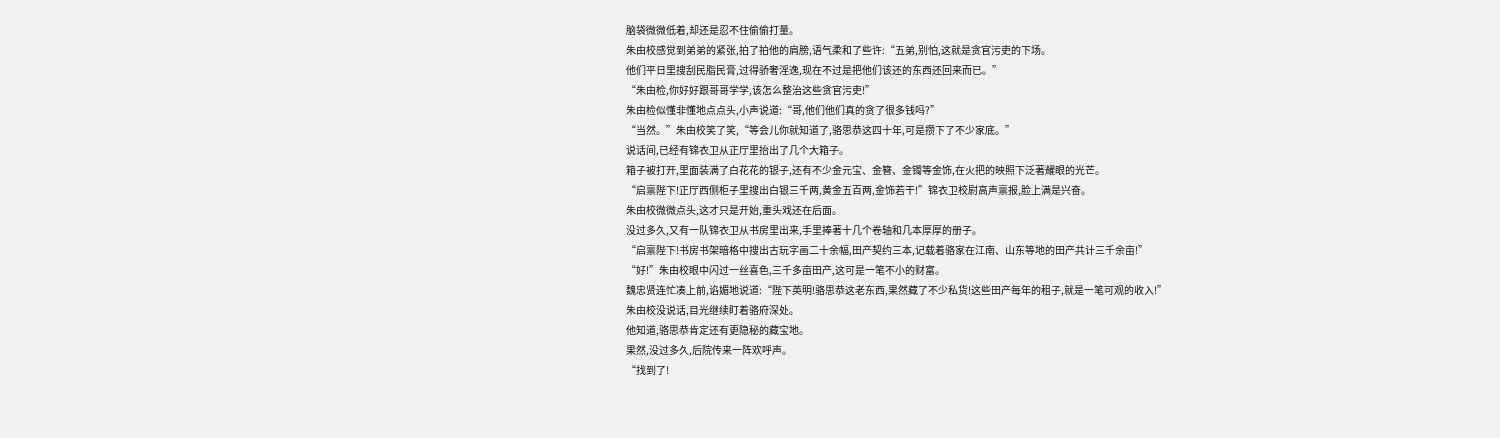脑袋微微低着,却还是忍不住偷偷打量。
朱由校感觉到弟弟的紧张,拍了拍他的肩膀,语气柔和了些许:“五弟,别怕,这就是贪官污吏的下场。
他们平日里搜刮民脂民膏,过得骄奢淫逸,现在不过是把他们该还的东西还回来而已。”
“朱由检,你好好跟哥哥学学,该怎么整治这些贪官污吏!”
朱由检似懂非懂地点点头,小声说道:“哥,他们他们真的贪了很多钱吗?”
“当然。”朱由校笑了笑,“等会儿你就知道了,骆思恭这四十年,可是攒下了不少家底。”
说话间,已经有锦衣卫从正厅里抬出了几个大箱子。
箱子被打开,里面装满了白花花的银子,还有不少金元宝、金簪、金镯等金饰,在火把的映照下泛著耀眼的光芒。
“启禀陛下!正厅西侧柜子里搜出白银三千两,黄金五百两,金饰若干!”锦衣卫校尉高声禀报,脸上满是兴奋。
朱由校微微点头,这才只是开始,重头戏还在后面。
没过多久,又有一队锦衣卫从书房里出来,手里捧著十几个卷轴和几本厚厚的册子。
“启禀陛下!书房书架暗格中搜出古玩字画二十余幅,田产契约三本,记载着骆家在江南、山东等地的田产共计三千余亩!”
“好!”朱由校眼中闪过一丝喜色,三千多亩田产,这可是一笔不小的财富。
魏忠贤连忙凑上前,谄媚地说道:“陛下英明!骆思恭这老东西,果然藏了不少私货!这些田产每年的租子,就是一笔可观的收入!”
朱由校没说话,目光继续盯着骆府深处。
他知道,骆思恭肯定还有更隐秘的藏宝地。
果然,没过多久,后院传来一阵欢呼声。
“找到了!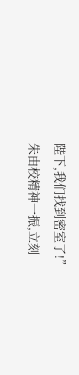陛下,我们找到密室了!”
朱由校精神一振,立刻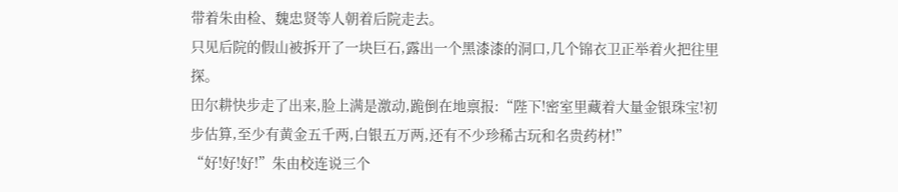带着朱由检、魏忠贤等人朝着后院走去。
只见后院的假山被拆开了一块巨石,露出一个黑漆漆的洞口,几个锦衣卫正举着火把往里探。
田尔耕快步走了出来,脸上满是激动,跪倒在地禀报:“陛下!密室里藏着大量金银珠宝!初步估算,至少有黄金五千两,白银五万两,还有不少珍稀古玩和名贵药材!”
“好!好!好!”朱由校连说三个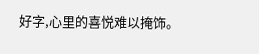好字,心里的喜悦难以掩饰。